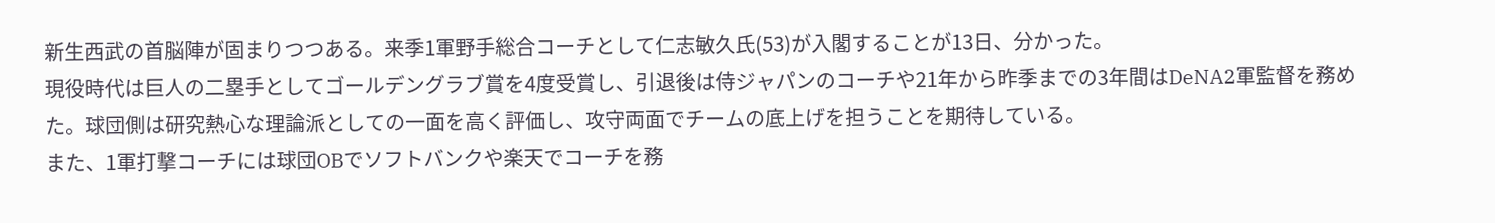新生西武の首脳陣が固まりつつある。来季1軍野手総合コーチとして仁志敏久氏(53)が入閣することが13日、分かった。
現役時代は巨人の二塁手としてゴールデングラブ賞を4度受賞し、引退後は侍ジャパンのコーチや21年から昨季までの3年間はDeNA2軍監督を務めた。球団側は研究熱心な理論派としての一面を高く評価し、攻守両面でチームの底上げを担うことを期待している。
また、1軍打撃コーチには球団OBでソフトバンクや楽天でコーチを務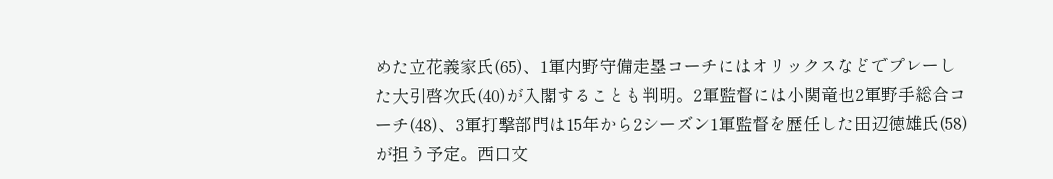めた立花義家氏(65)、1軍内野守備走塁コーチにはオリックスなどでプレーした大引啓次氏(40)が入閣することも判明。2軍監督には小関竜也2軍野手総合コーチ(48)、3軍打撃部門は15年から2シーズン1軍監督を歴任した田辺徳雄氏(58)が担う予定。西口文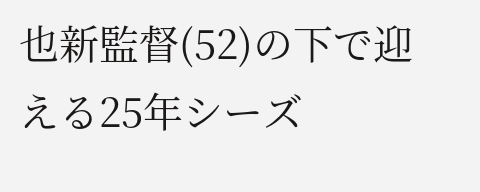也新監督(52)の下で迎える25年シーズ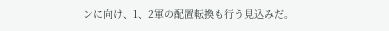ンに向け、1、2軍の配置転換も行う見込みだ。